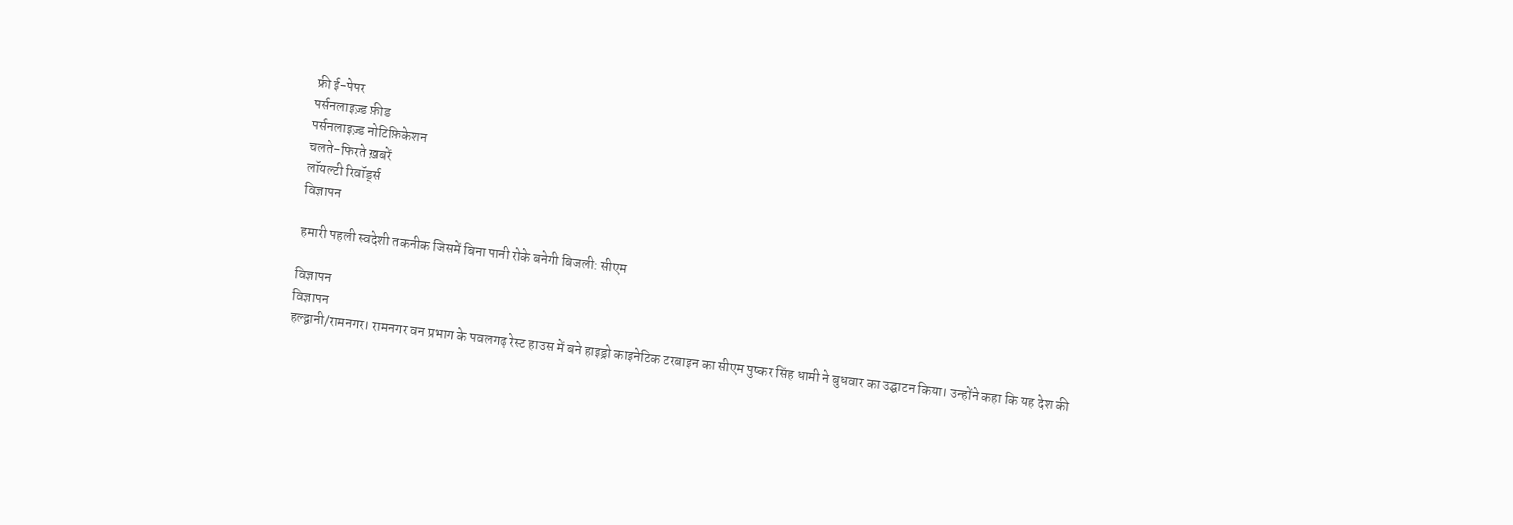फ्री ई-पेपर
पर्सनलाइज़्ड फ़ीड
पर्सनलाइज़्ड नोटिफ़िकेशन
चलते-फिरते ख़बरें
लॉयल्टी रिवॉर्ड्स
विज्ञापन

हमारी पहली स्वदेशी तकनीक जिसमें बिना पानी रोके बनेगी बिजली: सीएम

विज्ञापन
विज्ञापन
हल्द्वानी/रामनगर। रामनगर वन प्रभाग के पवलगढ़ रेस्ट हाउस में बने हाइड्रो काइनेटिक टरबाइन का सीएम पुष्कर सिंह धामी ने बुधवार का उद्घाटन किया। उन्होंने कहा कि यह देश की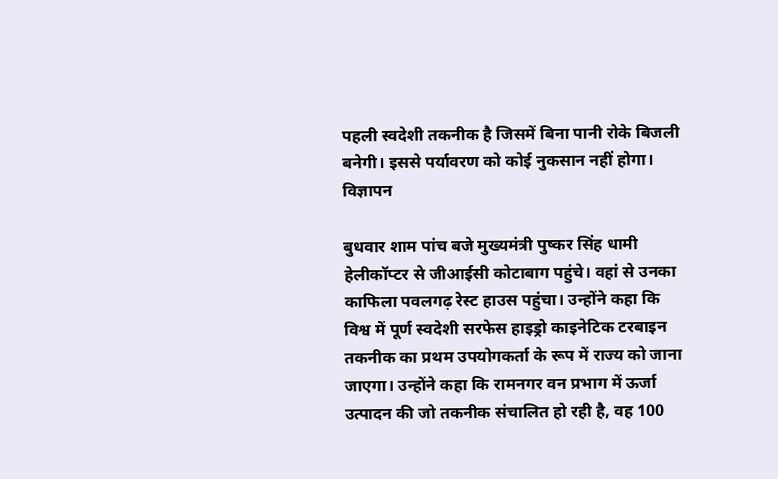पहली स्वदेशी तकनीक है जिसमें बिना पानी रोके बिजली बनेगी। इससे पर्यावरण को कोई नुकसान नहीं होगा।
विज्ञापन

बुधवार शाम पांच बजे मुख्यमंत्री पुष्कर सिंह धामी हेलीकॉप्टर से जीआईसी कोटाबाग पहुंचे। वहां से उनका काफिला पवलगढ़ रेस्ट हाउस पहुंचा। उन्होंने कहा कि विश्व में पूर्ण स्वदेशी सरफेस हाइड्रो काइनेटिक टरबाइन तकनीक का प्रथम उपयोगकर्ता के रूप में राज्य को जाना जाएगा। उन्होंने कहा कि रामनगर वन प्रभाग में ऊर्जा उत्पादन की जो तकनीक संचालित हो रही है, वह 100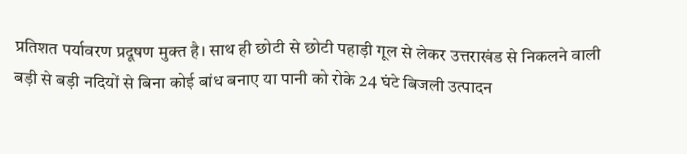प्रतिशत पर्यावरण प्रदूषण मुक्त है। साथ ही छोटी से छोटी पहाड़ी गूल से लेकर उत्तराखंड से निकलने वाली बड़ी से बड़ी नदियों से बिना कोई बांध बनाए या पानी को रोके 24 घंटे बिजली उत्पादन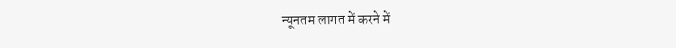न्यूनतम लागत में करने में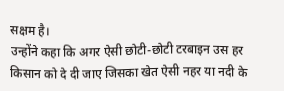सक्षम है।
उन्होंने कहा कि अगर ऐसी छोटी-छोटी टरबाइन उस हर किसान को दे दी जाए जिसका खेत ऐसी नहर या नदी के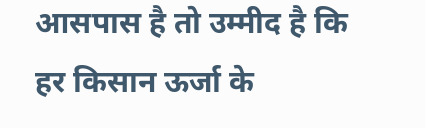आसपास है तो उम्मीद है कि हर किसान ऊर्जा के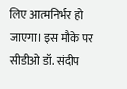लिए आत्मनिर्भर हो जाएगा। इस मौके पर सीडीओ डॉ. संदीप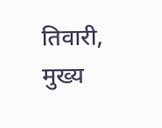तिवारी, मुख्य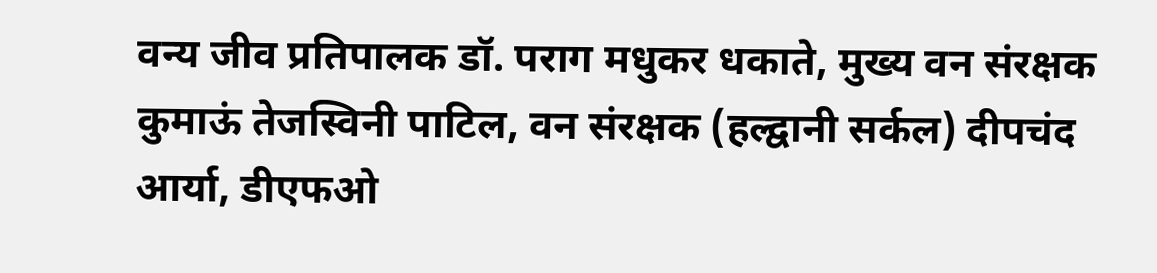वन्य जीव प्रतिपालक डॉ. पराग मधुकर धकाते, मुख्य वन संरक्षक कुमाऊं तेजस्विनी पाटिल, वन संरक्षक (हल्द्वानी सर्कल) दीपचंद आर्या, डीएफओ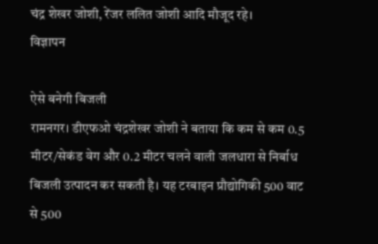चंद्र शेखर जोशी, रेंजर ललित जोशी आदि मौजूद रहे।
विज्ञापन

ऐसे बनेगी बिजली
रामनगर। डीएफओ चंद्रशेखर जोशी ने बताया कि कम से कम 0.5 मीटर/सेकंड वेग और 0.2 मीटर चलने वाली जलधारा से निर्बाध बिजली उत्पादन कर सकती है। यह टरबाइन प्रौद्योगिकी 500 वाट से 500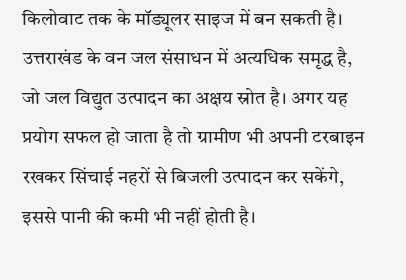किलोवाट तक के मॉड्यूलर साइज में बन सकती है। उत्तराखंड के वन जल संसाधन में अत्यधिक समृद्ध है, जो जल विद्युत उत्पादन का अक्षय स्रोत है। अगर यह प्रयोग सफल हो जाता है तो ग्रामीण भी अपनी टरबाइन रखकर सिंचाई नहरों से बिजली उत्पादन कर सकेंगे, इससे पानी की कमी भी नहीं होती है।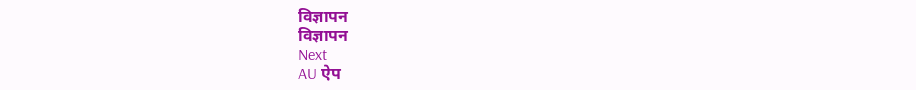विज्ञापन
विज्ञापन
Next
AU ऐप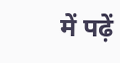में पढ़ें